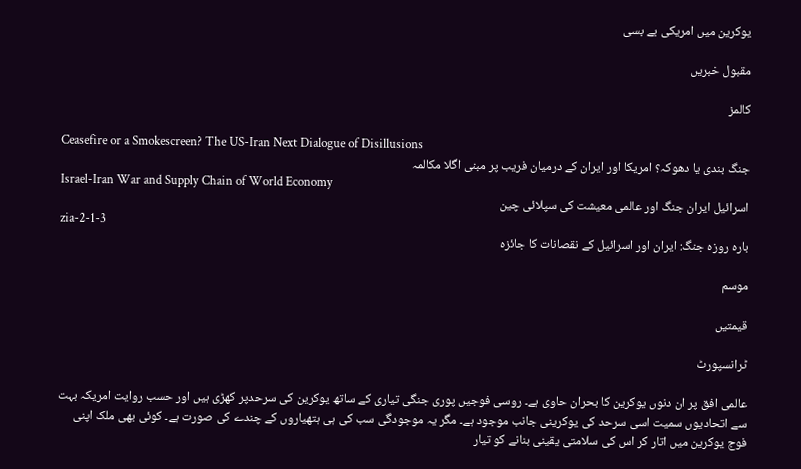یوکرین میں امریکی بے بسی

مقبول خبریں

کالمز

Ceasefire or a Smokescreen? The US-Iran Next Dialogue of Disillusions
جنگ بندی یا دھوکہ؟ امریکا اور ایران کے درمیان فریب پر مبنی اگلا مکالمہ
Israel-Iran War and Supply Chain of World Economy
اسرائیل ایران جنگ اور عالمی معیشت کی سپلائی چین
zia-2-1-3
بارہ روزہ جنگ: ایران اور اسرائیل کے نقصانات کا جائزہ

موسم

قیمتیں

ٹرانسپورٹ

عالمی افق پر ان دنوں یوکرین کا بحران حاوی ہے۔ روسی فوجیں پوری جنگی تیاری کے ساتھ یوکرین کی سرحدپر کھڑی ہیں اور حسب روایت امریکہ بہت سے اتحادیوں سمیت اسی سرحد کی یوکرینی جانب موجود ہے۔ مگر یہ موجودگی سب کی ہی ہتھیاروں کے چندے کی صورت ہے۔ کوئی بھی ملک اپنی فوج یوکرین میں اتار کر اس کی سلامتی یقینی بنانے کو تیار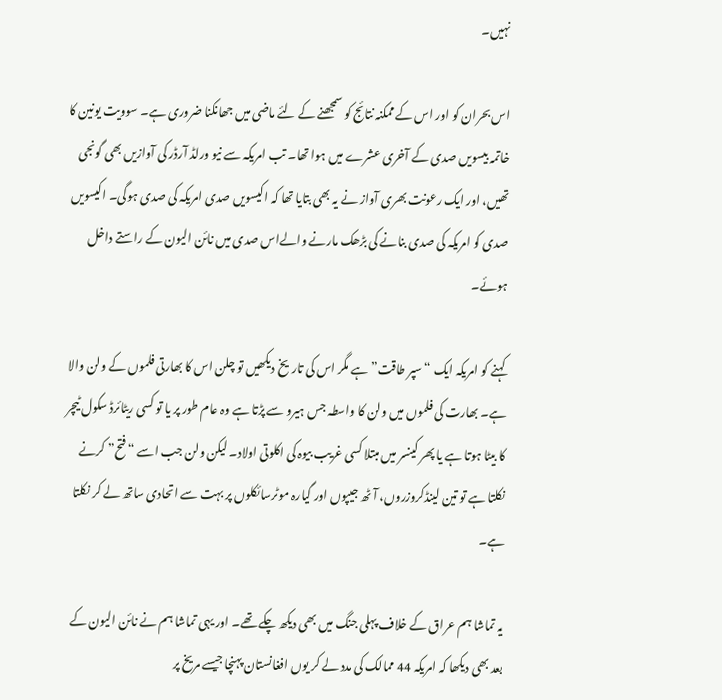نہیں۔

اس بحران کو اور اس کے ممکنہ نتائج کو سمجھنے کے لئے ماضی میں جھانکنا ضروری ہے۔ سوویت یونین کا خاتمہ بیسویں صدی کے آخری عشرے میں ہوا تھا۔ تب امریکہ سے نیو ورلڈ آرڈر کی آوازیں بھی گونجی تھیں، اور ایک رعونت بھری آواز نے یہ بھی بتایا تھا کہ اکیسویں صدی امریکہ کی صدی ہوگی۔ اکیسویں صدی کو امریکہ کی صدی بنانے کی بڑھک مارنے والےاس صدی میں نائن الیون کے راستے داخل ہوئے۔

کہنے کو امریکہ ایک “سپر طاقت” ہے مگر اس کی تاریخ دیکھیں تو چلن اس کا بھارتی فلموں کے ولن والا ہے۔ بھارت کی فلموں میں ولن کا واسطہ جس ہیرو سے پڑتا ہے وہ عام طور پر یا تو کسی ریٹائرڈ سکول ٹیچر کا بیٹا ہوتا ہے یا پھر کینسر میں مبتلا کسی غریب بیوہ کی اکلوتی اولاد۔ لیکن ولن جب اسے “فتح” کرنے نکلتا ہے تو تین لینڈکروزروں، آٹھ جیپوں اور گیارہ موٹرسائکلوں پر بہت سے اتحادی ساتھ لے کر نکلتا ہے۔

یہ تماشا ہم عراق کے خلاف پہلی جنگ میں بھی دیکھ چکے تھے۔ اور یہی تماشا ہم نے نائن الیون کے بعد بھی دیکھا کہ امریکہ 44 ممالک کی مدد لے کر یوں افغانستان پہنچا جیسے مریخ پر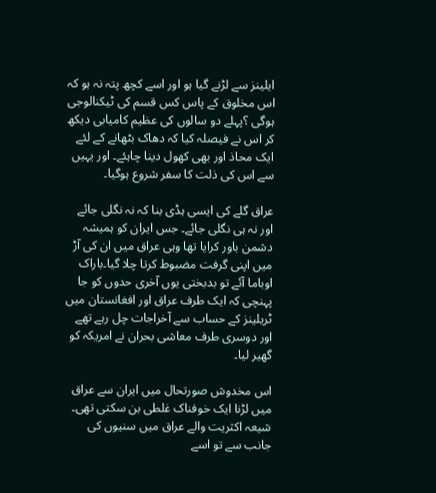ایلینز سے لڑنے گیا ہو اور اسے کچھ پتہ نہ ہو کہ اس مخلوق کے پاس کس قسم کی ٹیکنالوجی ہوگی ؟پہلے دو سالوں کی عظیم کامیابی دیکھ کر اس نے فیصلہ کیا کہ دھاک بٹھانے کے لئے ایک محاذ اور بھی کھول دینا چاہئے۔ اور یہیں سے اس کی ذلت کا سفر شروع ہوگیا۔

عراق گلے کی ایسی ہڈی بنا کہ نہ نگلی جائے اور نہ ہی نگلی جائے۔ جس ایران کو ہمیشہ دشمن باور کرایا تھا وہی عراق میں ان کی آڑ میں اپنی گرفت مضبوط کرتا چلا گیا۔باراک اوباما آئے تو بدبختی یوں آخری حدوں کو جا پہنچی کہ ایک طرف عراق اور افغانستان میں ٹریلینز کے حساب سے آخراجات چل رہے تھے اور دوسری طرف معاشی بحران نے امریکہ کو گھیر لیا۔

اس مخدوش صورتحال میں ایران سے عراق میں لڑنا ایک خوفناک غلطی بن سکتی تھی۔ شیعہ اکثریت والے عراق میں سنیوں کی جانب سے تو اسے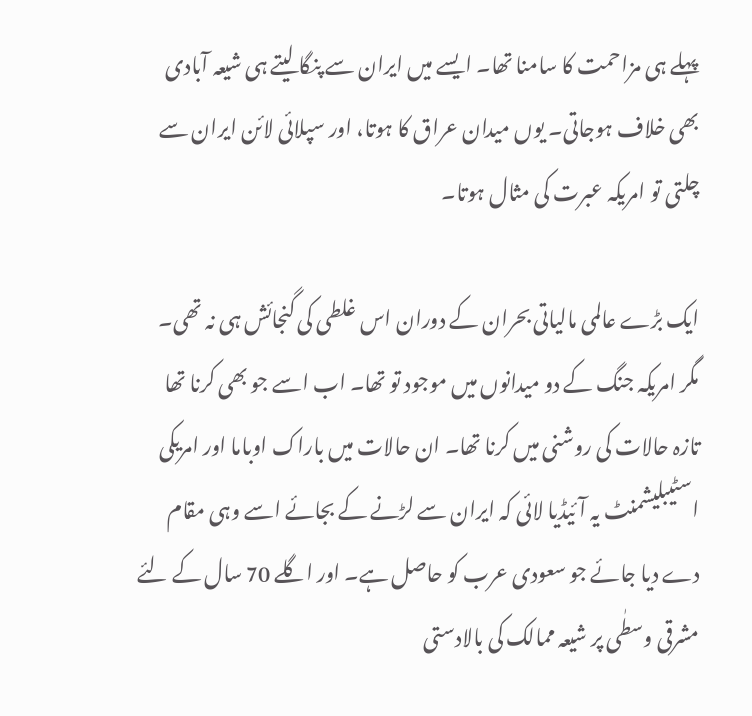پہلے ہی مزاحمت کا سامنا تھا۔ ایسے میں ایران سے پنگا لیتے ہی شیعہ آبادی بھی خلاف ہوجاتی۔ یوں میدان عراق کا ہوتا، اور سپلائی لائن ایران سے چلتی تو امریکہ عبرت کی مثال ہوتا۔

ایک بڑے عالمی مالیاتی بحران کے دوران اس غلطی کی گنجائش ہی نہ تھی۔ مگر امریکہ جنگ کے دو میدانوں میں موجود تو تھا۔ اب اسے جو بھی کرنا تھا تازہ حالات کی روشنی میں کرنا تھا۔ ان حالات میں باراک اوباما اور امریکی اسٹیبلیشمنٹ یہ آئیڈیا لائی کہ ایران سے لڑنے کے بجائے اسے وہی مقام دے دیا جائے جو سعودی عرب کو حاصل ہے۔ اور اگلے 70 سال کے لئے مشرقی وسطٰی پر شیعہ ممالک کی بالادستی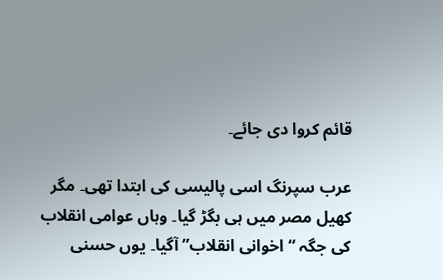قائم کروا دی جائے۔

عرب سپرنگ اسی پالیسی کی ابتدا تھی۔ مگر کھیل مصر میں ہی بگڑ گیا۔ وہاں عوامی انقلاب کی جگہ “اخوانی انقلاب” آگیا۔ یوں حسنی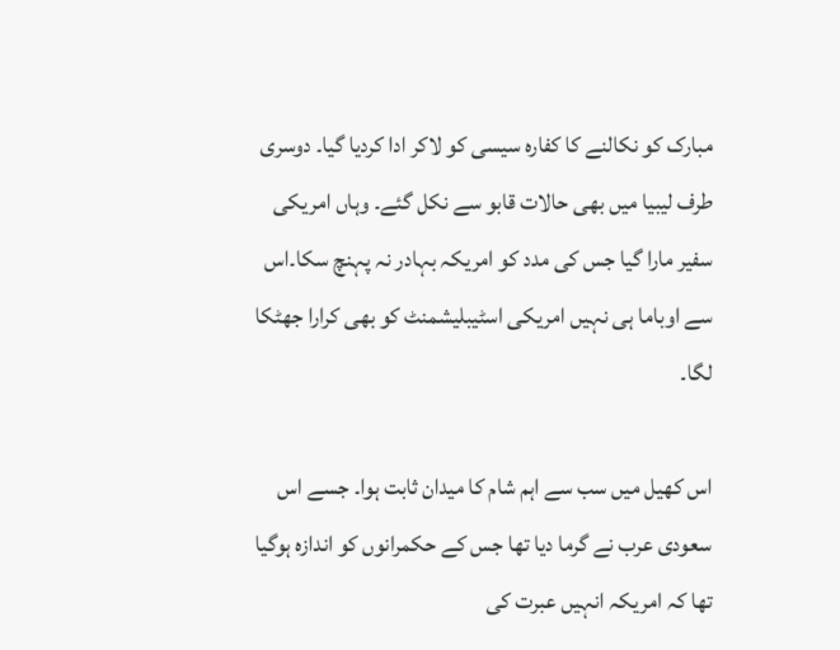مبارک کو نکالنے کا کفارہ سیسی کو لاکر ادا کردیا گیا۔ دوسری طرف لیبیا میں بھی حالات قابو سے نکل گئے۔ وہاں امریکی سفیر مارا گیا جس کی مدد کو امریکہ بہادر نہ پہنچ سکا۔اس سے اوباما ہی نہیں امریکی اسٹیبلیشمنٹ کو بھی کرارا جھٹکا لگا۔

اس کھیل میں سب سے اہم شام کا میدان ثابت ہوا۔ جسے اس سعودی عرب نے گرما دیا تھا جس کے حکمرانوں کو اندازہ ہوگیا تھا کہ امریکہ انہیں عبرت کی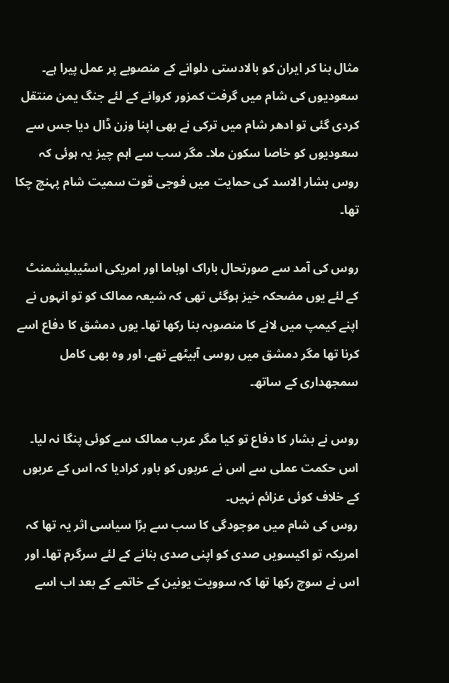مثال بنا کر ایران کو بالادستی دلوانے کے منصوبے پر عمل پیرا ہے۔ سعودیوں کی شام میں گرفت کمزور کروانے کے لئے جنگ یمن منتقل کردی گئی تو ادھر شام میں ترکی نے بھی اپنا وزن ڈال دیا جس سے سعودیوں کو خاصا سکون ملا۔ مگر سب سے اہم چیز یہ ہوئی کہ روس بشار الاسد کی حمایت میں فوجی قوت سمیت شام پہنچ چکا تھا۔

روس کی آمد سے صورتحال باراک اوباما اور امریکی اسٹیبلیشمنٹ کے لئے یوں مضحکہ خیز ہوگئی تھی کہ شیعہ ممالک کو تو انہوں نے اپنے کیمپ میں لانے کا منصوبہ بنا رکھا تھا۔ یوں دمشق کا دفاع اسے کرنا تھا مگر دمشق میں روسی آبیٹھے تھے، اور وہ بھی کامل سمجھداری کے ساتھ۔

روس نے بشار کا دفاع تو کیا مگر عرب ممالک سے کوئی پنگا نہ لیا۔ اس حکمت عملی سے اس نے عربوں کو باور کرادیا کہ اس کے عربوں کے خلاف کوئی عزائم نہیں۔
روس کی شام میں موجودگی کا سب سے بڑا سیاسی اثر یہ تھا کہ امریکہ تو اکیسویں صدی کو اپنی صدی بنانے کے لئے سرگرم تھا۔ اور اس نے سوچ رکھا تھا کہ سوویت یونین کے خاتمے کے بعد اب اسے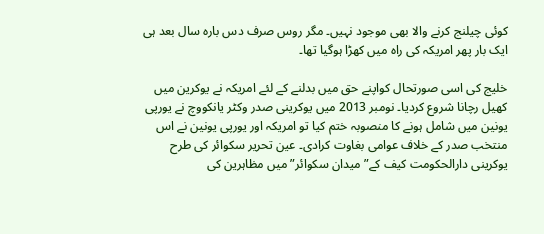کوئی چیلنج کرنے والا بھی موجود نہیں۔ مگر روس صرف دس بارہ سال بعد ہی ایک بار پھر امریکہ کی راہ میں کھڑا ہوگیا تھا۔

خلیج کی اسی صورتحال کواپنے حق میں بدلنے کے لئے امریکہ نے یوکرین میں کھیل رچانا شروع کردیا۔ نومبر 2013 میں یوکرینی صدر وکٹر یانکووچ نے یورپی یونین میں شامل ہونے کا منصوبہ ختم کیا تو امریکہ اور یورپی یونین نے اس منتخب صدر کے خلاف عوامی بغاوت کرادی۔ عین تحریر سکوائر کی طرح یوکرینی دارالحکومت کیف کے”میدان سکوائر” میں مظاہرین کی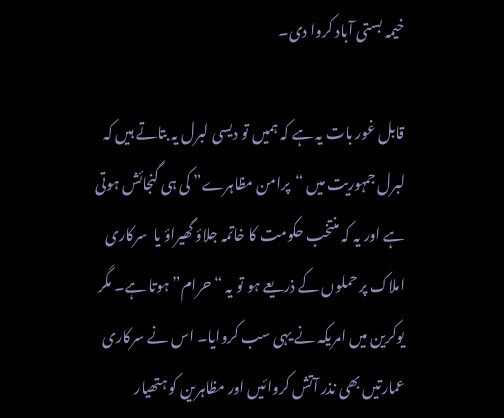خیمہ بستی آباد کروا دی۔

قابل غور بات یہ ہے کہ ہمیں تو دیسی لبرل یہ بتاتے ہیں کہ لبرل جمہوریت میں “پرامن مظاہرے” کی ہی گنجائش ہوتی ہے اور یہ کہ منتخب حکومت کا خاتمہ جلاؤ گھیراؤ یا  سرکاری املاک پر حملوں کے ذریعے ہو تو یہ “حرام” ہوتا ہے۔ مگر یوکرین میں امریکہ نے یہی سب کروایا۔ اس نے سرکاری عمارتیں بھی نذر آتش کروائیں اور مظاہرین کو ہتھیار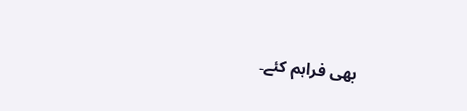بھی فراہم کئے۔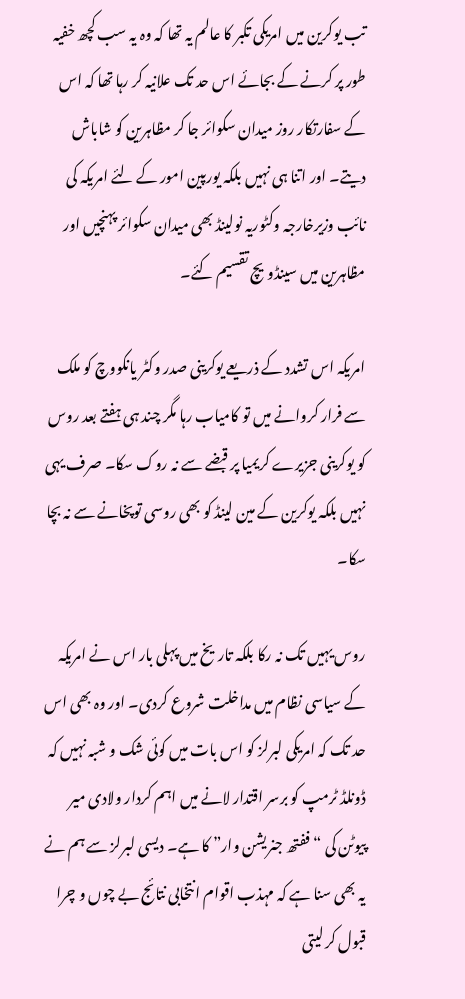تب یوکرین میں امریکی تکبر کا عالم یہ تھا کہ وہ یہ سب کچھ خفیہ طور پر کرنے کے بجائے اس حد تک علانیہ کر رہا تھا کہ اس کے سفارتکار روز میدان سکوائر جا کر مظاہرین کو شاباش دیتے۔ اور اتنا ہی نہیں بلکہ یورپین امور کے لئے امریکہ کی نائب وزیرخارجہ وکٹوریہ نولینڈ بھی میدان سکوائر پہنچیں اور مظاہرین میں سینڈویچ تقسیم کئے۔

امریکہ اس تشدد کے ذریعے یوکرینی صدر وکٹر یانکووچ کو ملک سے فرار کروانے میں تو کامیاب رہا مگر چند ہی ہفتے بعد روس کو یوکرینی جزیرے کریمیا پر قبضے سے نہ روک سکا۔ صرف یہی نہیں بلکہ یوکرین کے مین لینڈ کو بھی روسی توپخانے سے نہ بچا سکا۔

روس یہیں تک نہ رکا بلکہ تاریخ میں پہلی بار اس نے امریکہ کے سیاسی نظام میں مداخلت شروع کردی۔ اور وہ بھی اس حد تک کہ امریکی لبرلز کو اس بات میں کوئی شک و شبہ نہیں کہ ڈونلڈ ٹرمپ کو برسر اقتدار لانے میں اہم کردار ولادی میر پیوٹن کی “ففتھ جنریشن وار” کا ہے۔ دیسی لبرلز سے ہم نے یہ بھی سنا ہے کہ مہذب اقوام انتخابی نتائج بے چوں و چرا قبول کر لیتی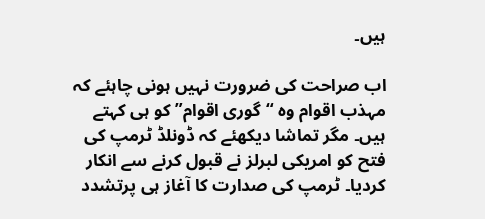ہیں۔

اب صراحت کی ضرورت نہیں ہونی چاہئے کہ مہذب اقوام وہ “گوری اقوام” کو ہی کہتے ہیں۔ مگر تماشا دیکھئے کہ ڈونلڈ ٹرمپ کی فتح کو امریکی لبرلز نے قبول کرنے سے انکار کردیا۔ ٹرمپ کی صدارت کا آغاز ہی پرتشدد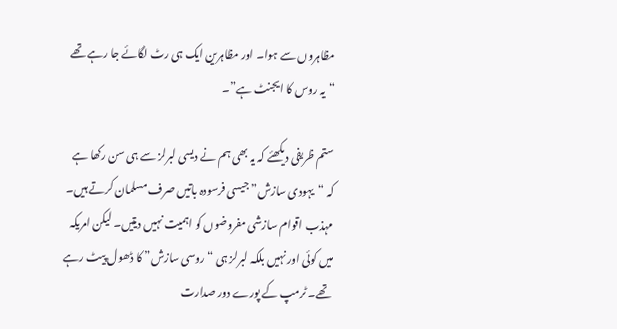مظاہروں سے ہوا۔ اور مظاہرین ایک ہی رٹ لگائے جا رہے تھے “یہ روس کا ایجنٹ ہے”۔

ستم ظریفی دیکھئے کہ یہ بھی ہم نے دیسی لبرلز سے ہی سن رکھا ہے کہ “یہودی سازش” جیسی فرسودہ باتیں صرف مسلمان کرتے ہیں۔ مہذب اقوام سازشی مفروضوں کو اہمیت نہیں دیتیں۔ لیکن امریکہ میں کوئی اور نہیں بلکہ لبرلز ہی “روسی سازش” کا ڈھول پیٹ رہے تھے۔ ٹرمپ کے پورے دور صدارت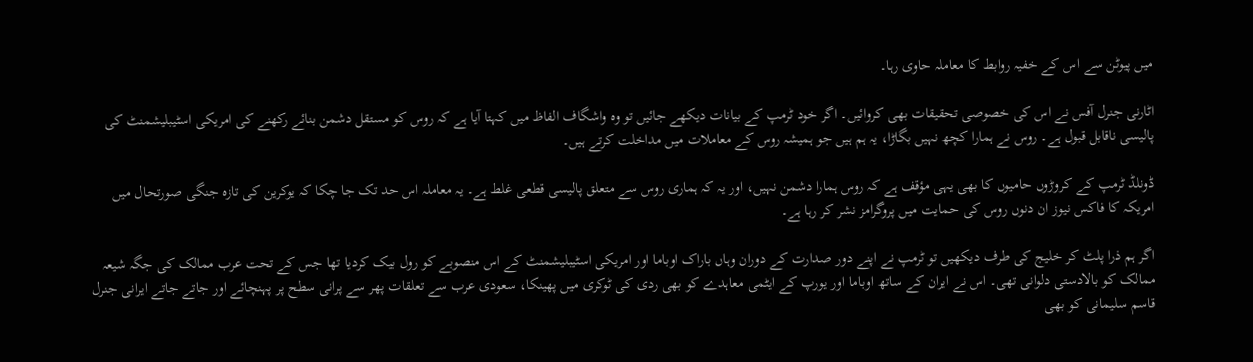میں پیوٹن سے اس کے خفیہ روابط کا معاملہ حاوی رہا۔

اٹارنی جنرل آفس نے اس کی خصوصی تحقیقات بھی کروائیں۔ اگر خود ٹرمپ کے بیانات دیکھے جائیں تو وہ واشگاف الفاظ میں کہتا آیا ہے کہ روس کو مستقل دشمن بنائے رکھنے کی امریکی اسٹیبلیشمنٹ کی پالیسی ناقابل قبول ہے۔ روس نے ہمارا کچھ نہیں بگاڑا، یہ ہم ہیں جو ہمیشہ روس کے معاملات میں مداخلت کرتے ہیں۔

ڈونلڈ ٹرمپ کے کروڑوں حامیوں کا بھی یہی مؤقف ہے کہ روس ہمارا دشمن نہیں، اور یہ کہ ہماری روس سے متعلق پالیسی قطعی غلط ہے۔ یہ معاملہ اس حد تک جا چکا کہ یوکرین کی تازہ جنگی صورتحال میں امریکہ کا فاکس نیوز ان دنوں روس کی حمایت میں پروگرامز نشر کر رہا ہے۔

اگر ہم ذرا پلٹ کر خلیج کی طرف دیکھیں تو ٹرمپ نے اپنے دور صدارت کے دوران وہاں باراک اوباما اور امریکی اسٹیبلیشمنٹ کے اس منصوبے کو رول بیک کردیا تھا جس کے تحت عرب ممالک کی جگہ شیعہ ممالک کو بالادستی دلوانی تھی۔ اس نے ایران کے ساتھ اوباما اور یورپ کے ایٹمی معاہدے کو بھی ردی کی ٹوکری میں پھینکا، سعودی عرب سے تعلقات پھر سے پرانی سطح پر پہنچائے اور جاتے جاتے ایرانی جنرل قاسم سلیمانی کو بھی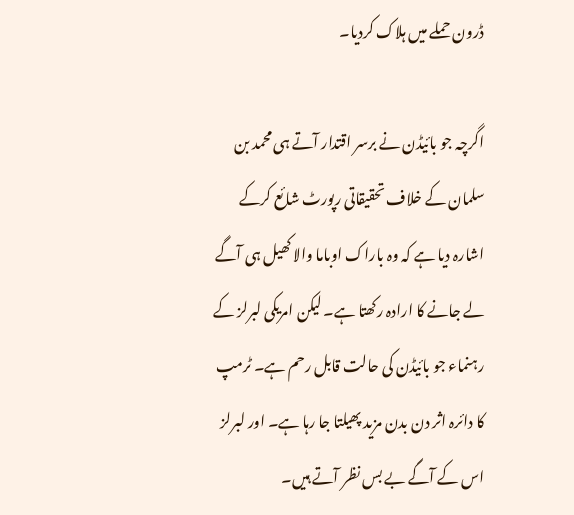ڈرون حملے میں ہلاک کردیا۔

اگرچہ جو بائیڈن نے برسر اقتدار آتے ہی محمد بن سلمان کے خلاف تحقیقاتی رپورٹ شائع کرکے اشارہ دیا ہے کہ وہ باراک اوباما والا کھیل ہی آگے لے جانے کا ارادہ رکھتا ہے۔ لیکن امریکی لبرلز کے رہنماء جو بائیڈن کی حالت قابل رحم ہے۔ ٹرمپ کا دائرہ اثر دن بدن مزید پھیلتا جا رہا ہے۔ اور لبرلز اس کے آگے بے بس نظر آتے ہیں۔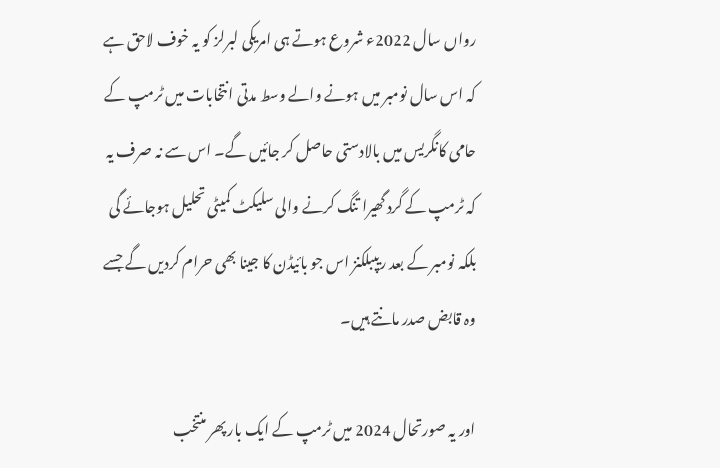رواں سال 2022ء شروع ہوتے ہی امریکی لبرلز کو یہ خوف لاحق ہے کہ اس سال نومبر میں ہونے والے وسط مدتی انتخابات میں ٹرمپ کے حامی کانگریس میں بالادستی حاصل کر جائیں گے۔ اس سے نہ صرف یہ کہ ٹرمپ کے گرد گھیرا تنگ کرنے والی سلیکٹ کمیٹی تحلیل ہوجائے گی بلکہ نومبر کے بعد ریپبلکنز اس جو بائیڈن کا جینا بھی حرام کردیں گے جسے وہ قابض صدر مانتے ہیں۔

اور یہ صورتحال 2024 میں ٹرمپ کے ایک بار پھر منتخب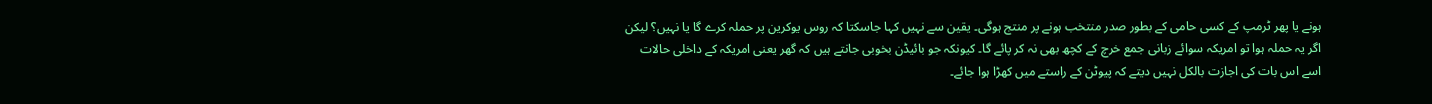ہونے یا پھر ٹرمپ کے کسی حامی کے بطور صدر منتخب ہونے پر منتج ہوگی۔ یقین سے نہیں کہا جاسکتا کہ روس یوکرین پر حملہ کرے گا یا نہیں؟ لیکن اگر یہ حملہ ہوا تو امریکہ سوائے زبانی جمع خرچ کے کچھ بھی نہ کر پائے گا۔ کیونکہ جو بائیڈن بخوبی جانتے ہیں کہ گھر یعنی امریکہ کے داخلی حالات اسے اس بات کی اجازت بالکل نہیں دیتے کہ پیوٹن کے راستے میں کھڑا ہوا جائے۔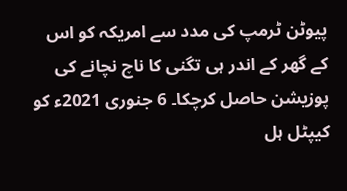پیوٹن ٹرمپ کی مدد سے امریکہ کو اس کے گھر کے اندر ہی تگنی کا ناچ نچانے کی پوزیشن حاصل کرچکا۔ 6 جنوری 2021ء کو کیپٹل ہل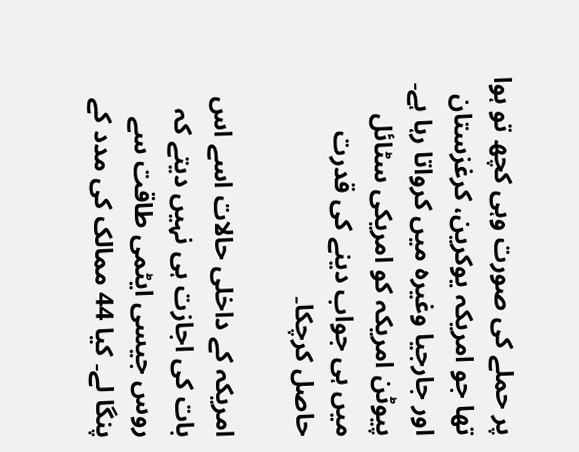پر حملے کی صورت وہی کچھ تو ہوا تھا جو امریکہ یوکرین، کرغزستان اور جارجیا وغیرہ میں کرواتا رہا ہے۔ پیوٹن امریکہ کو امریکی سٹائل میں ہی جواب دینے کی قدرت حاصل کرچکا۔

امریکہ کے داخلی حالات اسے اس بات کی اجازت ہی نہیں دیتے کہ روس جیسی ایٹمی طاقت سے پنگا لے۔ کیا 44 ممالک کی مدد کے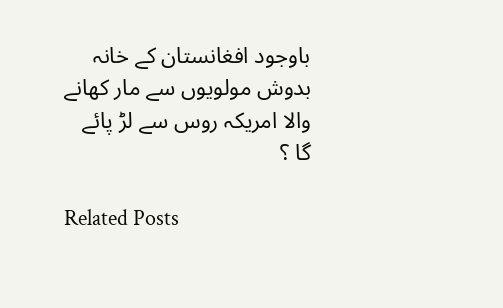باوجود افغانستان کے خانہ بدوش مولویوں سے مار کھانے والا امریکہ روس سے لڑ پائے گا ؟

Related Posts